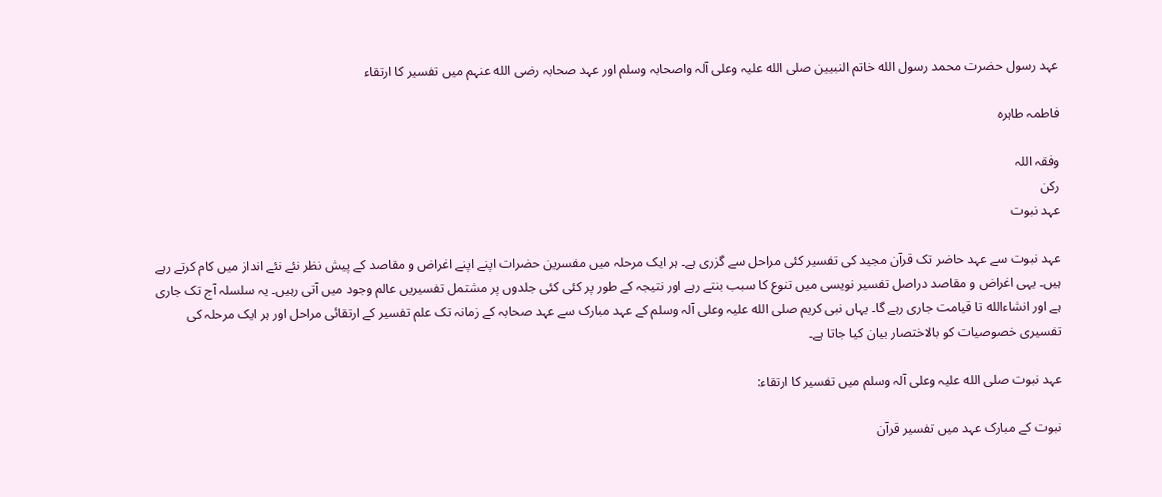عہد رسول حضرت محمد رسول الله خاتم النبیین صلی الله علیہ وعلی آلہ واصحابہ وسلم اور عہد صحابہ رضی الله عنہم میں تفسیر کا ارتقاء

فاطمہ طاہرہ

وفقہ اللہ
رکن
عہد نبوت

عہد نبوت سے عہد حاضر تک قرآن مجید کی تفسیر کئی مراحل سے گزری ہے۔ ہر ایک مرحلہ میں مفسرین حضرات اپنے اپنے اغراض و مقاصد کے پیش نظر نئے نئے انداز میں کام کرتے رہے ہیں۔ یہی اغراض و مقاصد دراصل تفسیر نویسی میں تنوع کا سبب بنتے رہے اور نتیجہ کے طور پر کئی کئی جلدوں پر مشتمل تفسیریں عالم وجود میں آتی رہیں۔ یہ سلسلہ آج تک جاری ہے اور انشاءالله تا قیامت جاری رہے گا۔ یہاں نبی کریم صلی الله علیہ وعلی آلہ وسلم کے عہد مبارک سے عہد صحابہ کے زمانہ تک علم تفسیر کے ارتقائی مراحل اور ہر ایک مرحلہ کی تفسیری خصوصیات کو بالاختصار بیان کیا جاتا ہے۔

عہد نبوت صلی الله علیہ وعلی آلہ وسلم میں تفسیر کا ارتقاء:

نبوت کے مبارک عہد میں تفسیر قرآن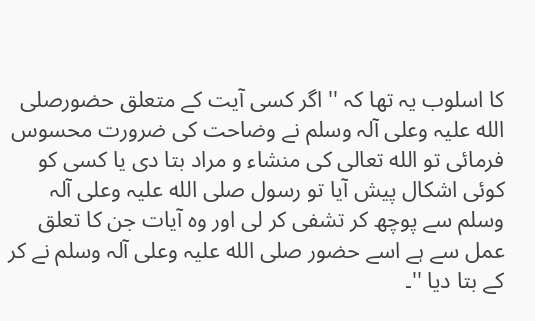کا اسلوب یہ تھا کہ '' اگر کسی آیت کے متعلق حضورصلی الله علیہ وعلی آلہ وسلم نے وضاحت کی ضرورت محسوس فرمائی تو الله تعالی کی منشاء و مراد بتا دی یا کسی کو کوئی اشکال پیش آیا تو رسول صلی الله علیہ وعلی آلہ وسلم سے پوچھ کر تشفی کر لی اور وہ آیات جن کا تعلق عمل سے ہے اسے حضور صلی الله علیہ وعلی آلہ وسلم نے کر کے بتا دیا ''۔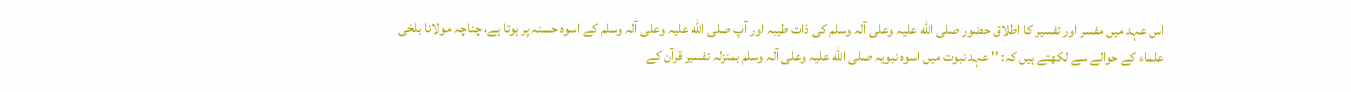اس عہد میں مفسر اور تفسیر کا اطلاق حضور صلی الله علیہ وعلی آلہ وسلم کی ذات طیبہ اور آپ صلی الله علیہ وعلی آلہ وسلم کے اسوہ حسنہ پر ہوتا ہے، چناچہ مولانا بلخی علماء کے حوالے سے لکھتے ہیں کہ: '' عہد نبوت میں اسوہ نبویہ صلی الله علیہ وعلی آلہ وسلم بمنزلہ تفسیر قرآن کے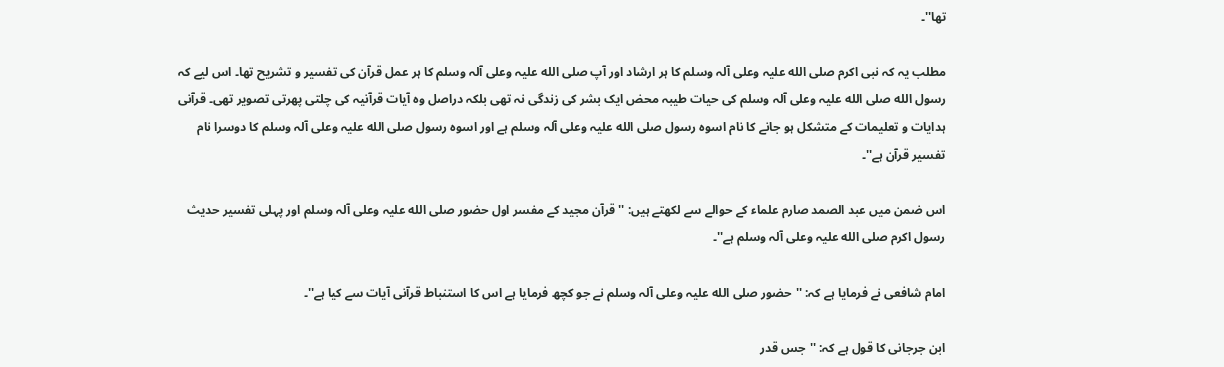تھا''۔

مطلب یہ کہ نبی اکرم صلی الله علیہ وعلی آلہ وسلم کا ہر ارشاد اور آپ صلی الله علیہ وعلی آلہ وسلم کا ہر عمل قرآن کی تفسیر و تشریح تھا۔ اس لیے کہ رسول الله صلی الله علیہ وعلی آلہ وسلم کی حیات طیبہ محض ایک بشر کی زندگی نہ تھی بلکہ دراصل وہ آیات قرآنیہ کی چلتی پھرتی تصویر تھی۔ قرآنی ہدایات و تعلیمات کے متشکل ہو جانے کا نام اسوہ رسول صلی الله علیہ وعلی آلہ وسلم ہے اور اسوہ رسول صلی الله علیہ وعلی آلہ وسلم کا دوسرا نام تفسیر قرآن ہے''۔

اس ضمن میں عبد الصمد صارم علماء کے حوالے سے لکھتے ہیں: '' قرآن مجید کے مفسر اول حضور صلی الله علیہ وعلی آلہ وسلم اور پہلی تفسیر حدیث رسول اکرم صلی الله علیہ وعلی آلہ وسلم ہے''۔

امام شافعی نے فرمایا ہے کہ: ''حضور صلی الله علیہ وعلی آلہ وسلم نے جو کچھ فرمایا ہے اس کا استنباط قرآنی آیات سے کیا ہے''۔

ابن جرجانی کا قول ہے کہ: ''جس قدر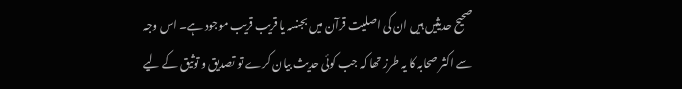صحیح حدیثیں ہیں ان کی اصلیت قرآن میں بجنسہ یا قریب قریب موجود ہے۔ اس وجہ سے اکثر صحابہ کا یہ طرز تھا کہ جب کوئی حدیث بیان کرے تو تصدیق و توثیق کے لیے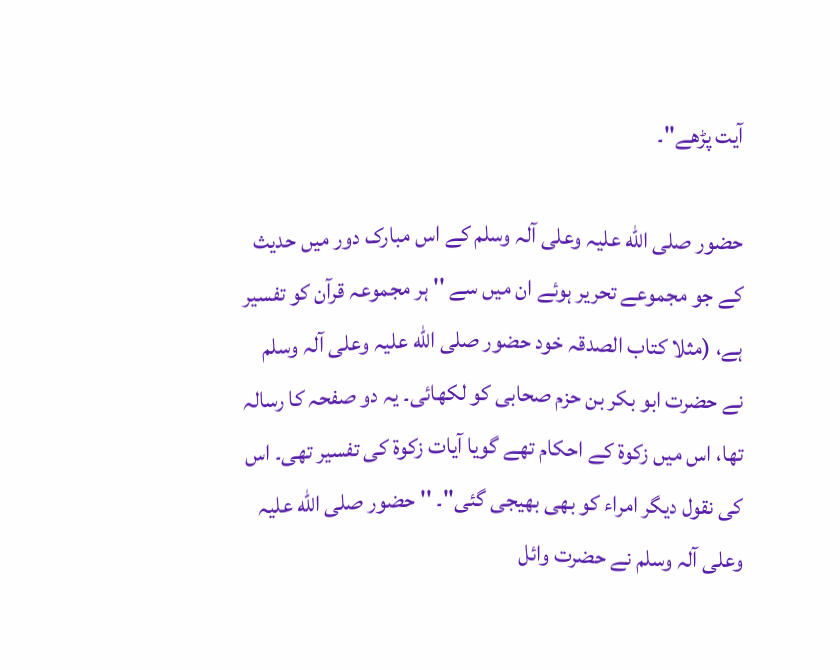آیت پڑھے''۔

حضور صلی الله علیہ وعلی آلہ وسلم کے اس مبارک دور میں حدیث کے جو مجموعے تحریر ہوئے ان میں سے '' ہر مجموعہ قرآن کو تفسیر ہے، (مثلا کتاب الصدقہ خود حضور صلی الله علیہ وعلی آلہ وسلم نے حضرت ابو بکر بن حزم صحابی کو لکھائی۔ یہ دو صفحہ کا رسالہ تھا، اس میں زکوۃ کے احکام تھے گویا آیات زکوۃ کی تفسیر تھی۔ اس کی نقول دیگر امراء کو بھی بھیجی گئی''۔ '' حضور صلی الله علیہ وعلی آلہ وسلم نے حضرت وائل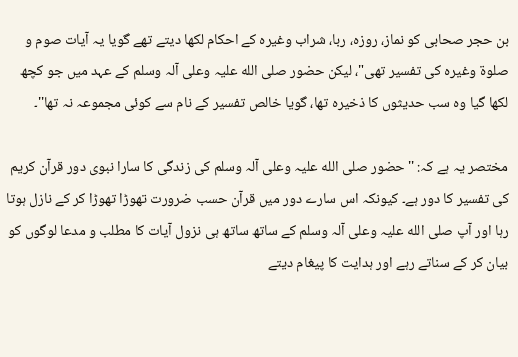بن حجر صحابی کو نماز، روزہ، ربا، شراب وغیرہ کے احکام لکھا دیتے تھے گویا یہ آیات صوم و صلوۃ وغیرہ کی تفسیر تھی"، لیکن حضور صلی الله علیہ وعلی آلہ وسلم کے عہد میں جو کچھ لکھا گیا وہ سب حدیثوں کا ذخیرہ تھا، گویا خالص تفسیر کے نام سے کوئی مجموعہ نہ تھا''۔

مختصر یہ ہے کہ: '' حضور صلی الله علیہ وعلی آلہ وسلم کی زندگی کا سارا نبوی دور قرآن کریم کی تفسیر کا دور ہے۔ کیونکہ اس سارے دور میں قرآن حسب ضرورت تھوڑا تھوڑا کر کے نازل ہوتا رہا اور آپ صلی الله علیہ وعلی آلہ وسلم کے ساتھ ساتھ ہی نزول آیات کا مطلب و مدعا لوگوں کو بیان کر کے سناتے رہے اور ہدایت کا پیغام دیتے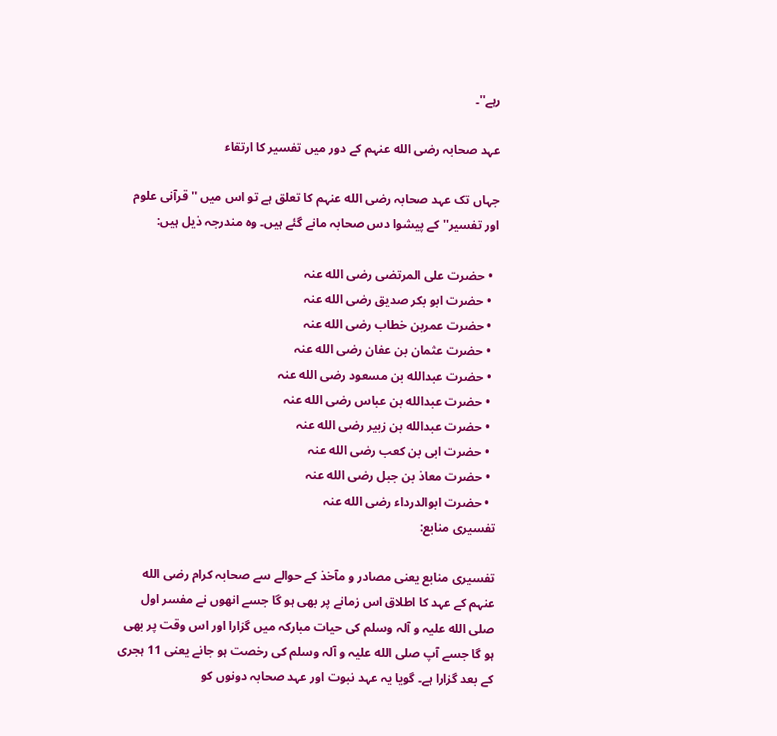رہے''۔

عہد صحابہ رضی الله عنہم کے دور میں تفسیر کا ارتقاء

جہاں تک عہد صحابہ رضی الله عنہم کا تعلق ہے تو اس میں '' قرآنی علوم اور تفسیر'' کے پیشوا دس صحابہ مانے گئے ہیں۔ وہ مندرجہ ذیل ہیں:

  • حضرت علی المرتضی رضی الله عنہ
  • حضرت ابو بکر صدیق رضی الله عنہ
  • حضرت عمربن خطاب رضی الله عنہ
  • حضرت عثمان بن عفان رضی الله عنہ
  • حضرت عبدالله بن مسعود رضی الله عنہ
  • حضرت عبدالله بن عباس رضی الله عنہ
  • حضرت عبدالله بن زبیر رضی الله عنہ
  • حضرت ابی بن کعب رضی الله عنہ
  • حضرت معاذ بن جبل رضی الله عنہ
  • حضرت ابوالدرداء رضی الله عنہ
تفسیری منابع:

تفسیری منابع یعنی مصادر و مآخذ کے حوالے سے صحابہ کرام رضی الله عنہم کے عہد کا اطلاق اس زمانے پر بھی ہو گا جسے انھوں نے مفسر اول صلی الله علیہ و آلہ وسلم کی حیات مبارکہ میں گزارا اور اس وقت پر بھی ہو گا جسے آپ صلی الله علیہ و آلہ وسلم کی رخصت ہو جانے یعنی 11 ہجری کے بعد گزارا ہے۔ گویا یہ عہد نبوت اور عہد صحابہ دونوں کو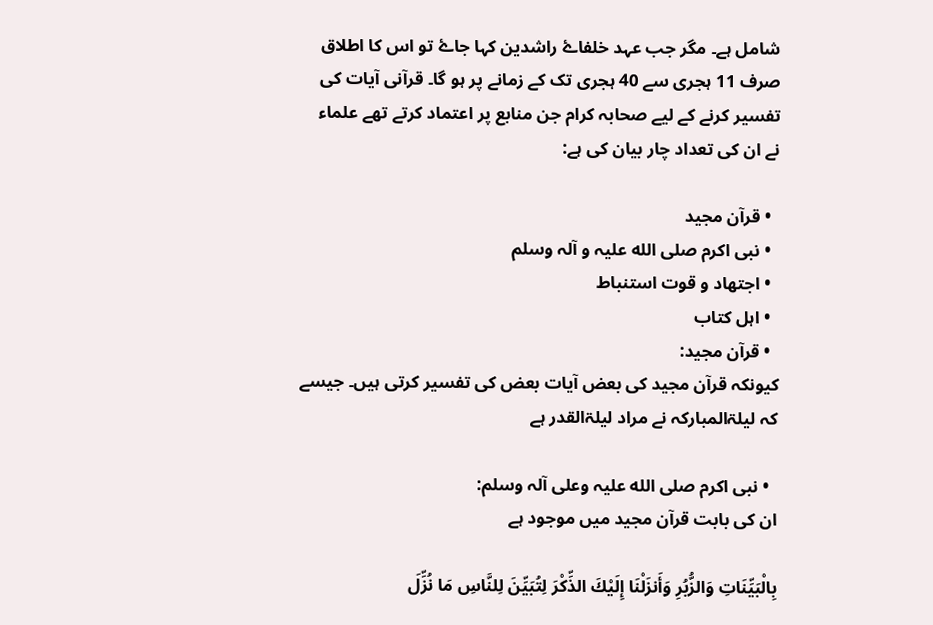شامل ہے۔ مگر جب عہد خلفاۓ راشدین کہا جاۓ تو اس کا اطلاق صرف 11 ہجری سے 40 ہجری تک کے زمانے پر ہو گا۔ قرآنی آیات کی تفسیر کرنے کے لیے صحابہ کرام جن منابع پر اعتماد کرتے تھے علماء نے ان کی تعداد چار بیان کی ہے:

  • قرآن مجید
  • نبی اکرم صلی الله علیہ و آلہ وسلم
  • اجتھاد و قوت استنباط
  • اہل کتاب
  • قرآن مجید:
کیونکہ قرآن مجید کی بعض آیات بعض کی تفسیر کرتی ہیں۔ جیسے کہ لیلۃالمبارکہ نے مراد لیلۃالقدر ہے

  • نبی اکرم صلی الله علیہ وعلی آلہ وسلم:
ان کی بابت قرآن مجید میں موجود ہے

بِالْبَيِّنَاتِ وَالزُّبُرِ وَأَنزَلْنَا إِلَيْكَ الذِّكْرَ لِتُبَيِّنَ لِلنَّاسِ مَا نُزِّلَ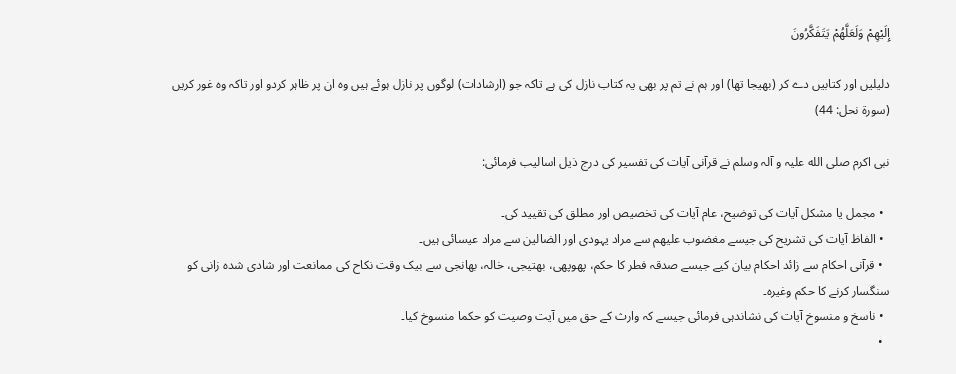إِلَيْهِمْ وَلَعَلَّهُمْ يَتَفَكَّرُونَ

دلیلیں اور کتابیں دے کر (بھیجا تھا) اور ہم نے تم پر بھی یہ کتاب نازل کی ہے تاکہ جو (ارشادات) لوگوں پر نازل ہوئے ہیں وہ ان پر ظاہر کردو اور تاکہ وہ غور کریں (سورۃ نحل: 44)

نبی اکرم صلی الله علیہ و آلہ وسلم نے قرآنی آیات کی تفسیر کی درج ذیل اسالیب فرمائی:

  • مجمل یا مشکل آیات کی توضیح، عام آیات کی تخصیص اور مطلق کی تقیید کی۔
  • الفاظ آیات کی تشریح کی جیسے مغضوب علیھم سے مراد یہودی اور الضالین سے مراد عیسائی ہیں۔
  • قرآنی احکام سے زائد احکام بیان کیے جیسے صدقہ فطر کا حکم، پھوپھی، بھتیجی، خالہ، بھانجی سے بیک وقت نکاح کی ممانعت اور شادی شدہ زانی کو سنگسار کرنے کا حکم وغیرہ۔
  • ناسخ و منسوخ آیات کی نشاندہی فرمائی جیسے کہ وارث کے حق میں آیت وصیت کو حکما منسوخ کیا۔
  •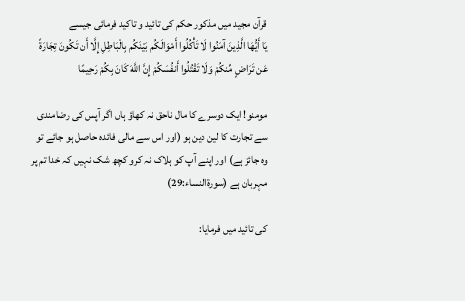قرآن مجید میں مذکور حکم کی تائید و تاکید فرمائی جیسے
يَا أَيُّهَا الَّذِينَ آمَنُوا لَا تَأْكُلُوا أَمْوَالَكُم بَيْنَكُم بِالْبَاطِلِ إِلَّا أَن تَكُونَ تِجَارَةً عَن تَرَاضٍ مِّنكُمْ وَلَا تَقْتُلُوا أَنفُسَكُمْ إِنَّ اللَّهَ كَانَ بِكُمْ رَحِيمًا

مومنو! ایک دوسرے کا مال ناحق نہ کھاؤ ہاں اگر آپس کی رضامندی سے تجارت کا لین دین ہو (اور اس سے مالی فائدہ حاصل ہو جائے تو وہ جائز ہے) اور اپنے آپ کو ہلاک نہ کرو کچھ شک نہیں کہ خدا تم پر مہربان ہے (سورۃالنساء:29)

کی تائید میں فرمایا: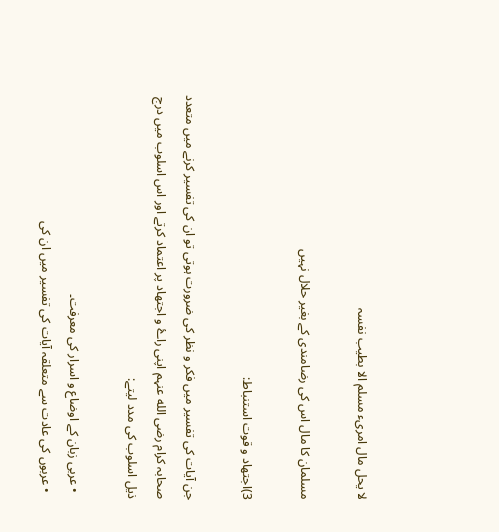لا یحل مال امریء مسلم الا بطیب نفسہ

مسلمان کا مال اس کی رضامندی کے بغیر حلال نہیں

3)اجتھاد و قوت استنباط:

جن آیات کی تفسیر میں فکر و نظر کی ضرورت ہوتی تو ان کی تفسیر کرنے میں متعدد صحابہ کرام رضی الله عنہم اپنی راۓ و اجتھاد پر اعتماد کرتے اور اس اسلوب میں درج ذیل اسلوب کی مدد لیتے:

  • عربی زبان کے اوضاع و اسرار کی معرفت۔
  • عربوں کی عادت سے متعلقہ آیات کی تفسیر میں ان کی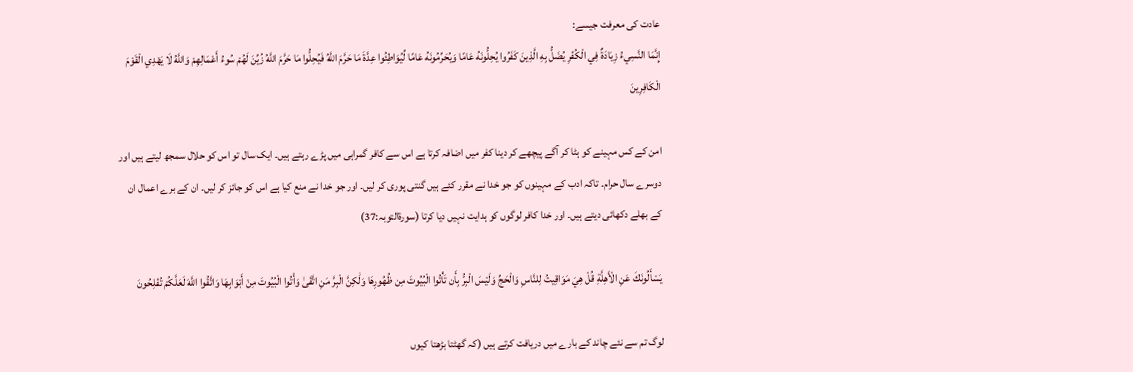عادت کی معرفت جیسے:
إِنَّمَا النَّسِيءُ زِيَادَةٌ فِي الْكُفْرِ يُضَلُّ بِهِ الَّذِينَ كَفَرُوا يُحِلُّونَهُ عَامًا وَيُحَرِّمُونَهُ عَامًا لِّيُوَاطِئُوا عِدَّةَ مَا حَرَّمَ اللَّهُ فَيُحِلُّوا مَا حَرَّمَ اللَّهُ زُيِّنَ لَهُمْ سُوءُ أَعْمَالِهِمْ وَاللَّهُ لَا يَهْدِي الْقَوْمَ الْكَافِرِينَ

امن کے کس مہینے کو ہٹا کر آگے پیچھے کر دینا کفر میں اضافہ کرتا ہے اس سے کافر گمراہی میں پڑے رہتے ہیں۔ ایک سال تو اس کو حلال سمجھ لیتے ہیں اور دوسرے سال حرام۔ تاکہ ادب کے مہینوں کو جو خدا نے مقرر کئے ہیں گنتی پوری کر لیں۔ اور جو خدا نے منع کیا ہے اس کو جائز کر لیں۔ ان کے برے اعمال ان کے بھلے دکھائی دیتے ہیں۔ اور خدا کافر لوگوں کو ہدایت نہیں دیا کرتا (سورۃالتوبہ:37)

يَسْأَلُونَكَ عَنِ الْأَهِلَّةِ قُلْ هِيَ مَوَاقِيتُ لِلنَّاسِ وَالْحَجِّ وَلَيْسَ الْبِرُّ بِأَن تَأْتُوا الْبُيُوتَ مِن ظُهُورِهَا وَلَٰكِنَّ الْبِرَّ مَنِ اتَّقَىٰ وَأْتُوا الْبُيُوتَ مِنْ أَبْوَابِهَا وَاتَّقُوا اللَّهَ لَعَلَّكُمْ تُفْلِحُونَ

لوگ تم سے نئے چاند کے بارے میں دریافت کرتے ہیں (کہ گھٹتا بڑھتا کیوں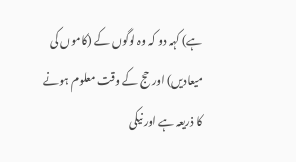ہے) کہہ دو کہ وہ لوگوں کے (کاموں کی میعادیں) اور حج کے وقت معلوم ہونے کا ذریعہ ہے اور نیکی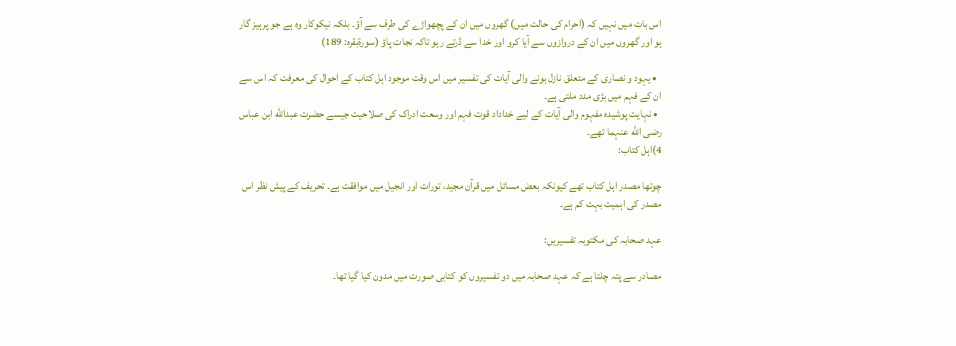اس بات میں نہیں کہ (احرام کی حالت میں) گھروں میں ان کے پچھواڑے کی طرف سے آؤ۔ بلکہ نیکوکار وہ ہے جو پرہیز گار ہو اور گھروں میں ان کے دروازوں سے آیا کرو اور خدا سے ڈرتے رہو تاکہ نجات پاؤ (سورۃبقرہ: 189)

  • یہود و نصاری کے متعلق نازل ہونے والی آیات کی تفسیر میں اس وقت موجود اہل کتاب کے احوال کی معرفت کہ اس سے ان کے فہم میں بڑی مدد ملتی ہے۔
  • نہایت پوشیدہ مفہوم والی آیات کے لیے خداداد قوت فہم اور وسعت ادراک کی صلاحیت جیسے حضرت عبدالله ابن عباس رضی الله عنہما تھے۔
4)اہل کتاب:

چوتھا مصدر اہل کتاب تھے کیونکہ بعض مسائل میں قرآن مجید، تورات اور انجیل میں موافقت ہے۔ تحریف کے پیش نظر اس مصدر کی اہمیت بہت کم ہے۔

عہد صحابہ کی مکتوبہ تفسیریں:

مصادر سے پتہ چلتا ہے کہ عہد صحابہ میں دو تفسیروں کو کتابی صورت میں مدون کیا گیا تھا۔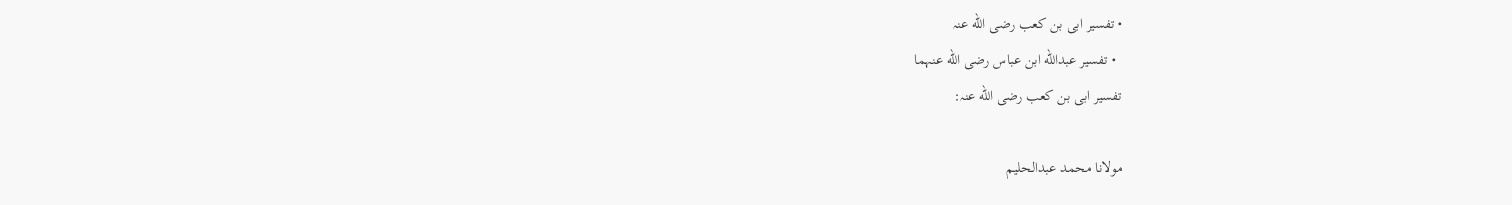• تفسیر ابی بن کعب رضی الله عنہ
  • تفسیر عبدالله ابن عباس رضی الله عنہما
تفسیر ابی بن کعب رضی الله عنہ:

مولانا محمد عبدالحلیم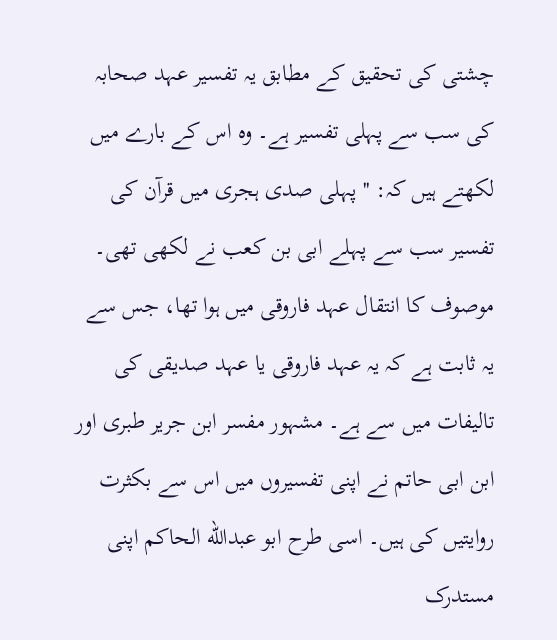چشتی کی تحقیق کے مطابق یہ تفسیر عہد صحابہ کی سب سے پہلی تفسیر ہے۔ وہ اس کے بارے میں لکھتے ہیں کہ: '' پہلی صدی ہجری میں قرآن کی تفسیر سب سے پہلے ابی بن کعب نے لکھی تھی۔ موصوف کا انتقال عہد فاروقی میں ہوا تھا، جس سے یہ ثابت ہے کہ یہ عہد فاروقی یا عہد صدیقی کی تالیفات میں سے ہے۔ مشہور مفسر ابن جریر طبری اور ابن ابی حاتم نے اپنی تفسیروں میں اس سے بکثرت روایتیں کی ہیں۔ اسی طرح ابو عبدالله الحاکم اپنی مستدرک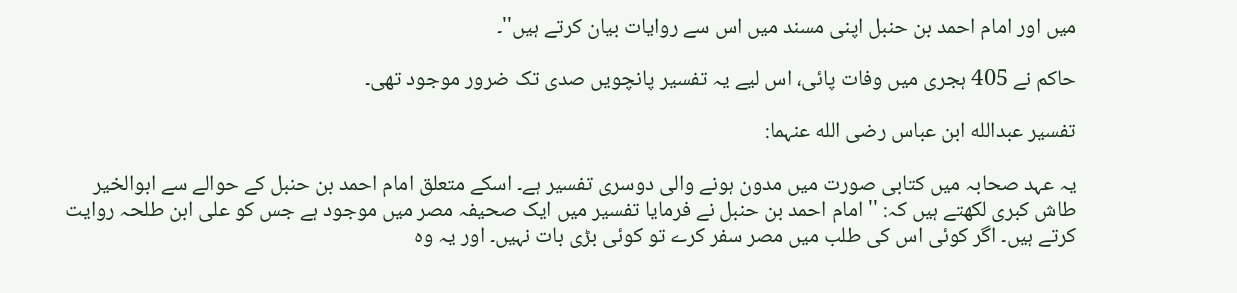میں اور امام احمد بن حنبل اپنی مسند میں اس سے روایات بیان کرتے ہیں''۔

حاکم نے 405 ہجری میں وفات پائی، اس لیے یہ تفسیر پانچویں صدی تک ضرور موجود تھی۔

تفسیر عبدالله ابن عباس رضی الله عنہما:

یہ عہد صحابہ میں کتابی صورت میں مدون ہونے والی دوسری تفسیر ہے۔ اسکے متعلق امام احمد بن حنبل کے حوالے سے ابوالخیر طاش کبری لکھتے ہیں کہ: '' امام احمد بن حنبل نے فرمایا تفسیر میں ایک صحیفہ مصر میں موجود ہے جس کو علی ابن طلحہ روایت کرتے ہیں۔ اگر کوئی اس کی طلب میں مصر سفر کرے تو کوئی بڑی بات نہیں۔ اور یہ وہ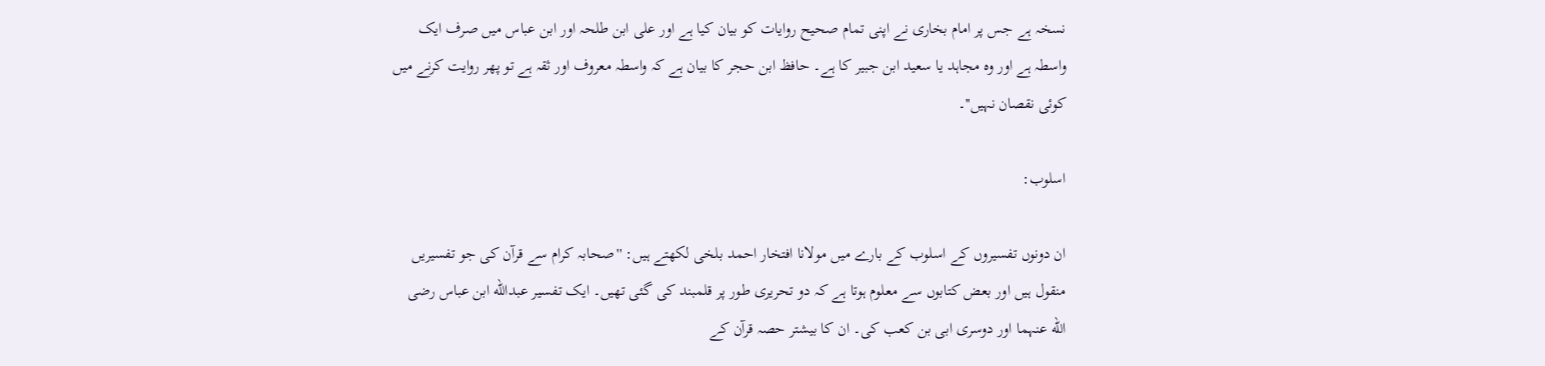نسخہ ہے جس پر امام بخاری نے اپنی تمام صحیح روایات کو بیان کیا ہے اور علی ابن طلحہ اور ابن عباس میں صرف ایک واسطہ ہے اور وہ مجاہد یا سعید ابن جبیر کا ہے۔ حافظ ابن حجر کا بیان ہے کہ واسطہ معروف اور ثقہ ہے تو پھر روایت کرنے میں کوئی نقصان نہیں''۔

اسلوب:

ان دونوں تفسیروں کے اسلوب کے بارے میں مولانا افتخار احمد بلخی لکھتے ہیں: ''صحابہ کرام سے قرآن کی جو تفسیریں منقول ہیں اور بعض کتابوں سے معلوم ہوتا ہے کہ دو تحریری طور پر قلمبند کی گئی تھیں۔ ایک تفسیر عبدالله ابن عباس رضی الله عنہما اور دوسری ابی بن کعب کی۔ ان کا بیشتر حصہ قرآن کے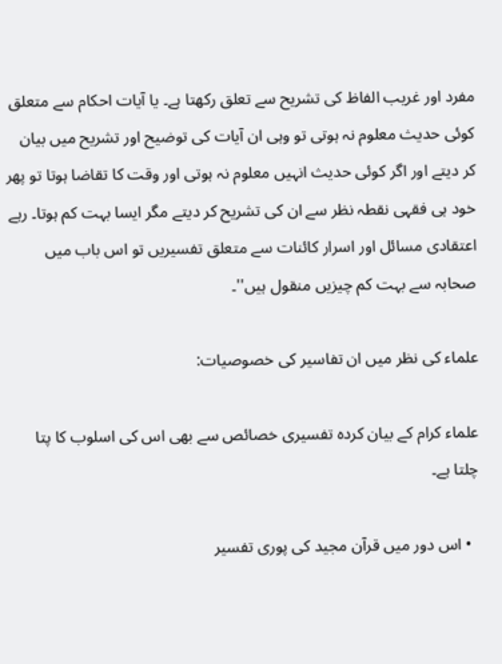مفرد اور غریب الفاظ کی تشریح سے تعلق رکھتا ہے۔ یا آیات احکام سے متعلق کوئی حدیث معلوم نہ ہوتی تو وہی ان آیات کی توضیح اور تشریح میں بیان کر دیتے اور اگر کوئی حدیث انہیں معلوم نہ ہوتی اور وقت کا تقاضا ہوتا تو پھر خود ہی فقہی نقطہ نظر سے ان کی تشریح کر دیتے مگر ایسا بہت کم ہوتا۔ رہے اعتقادی مسائل اور اسرار کائنات سے متعلق تفسیریں تو اس باب میں صحابہ سے بہت کم چیزیں منقول ہیں''۔

علماء کی نظر میں ان تفاسیر کی خصوصیات:

علماء کرام کے بیان کردہ تفسیری خصائص سے بھی اس کی اسلوب کا پتا چلتا ہے۔

  • اس دور میں قرآن مجید کی پوری تفسیر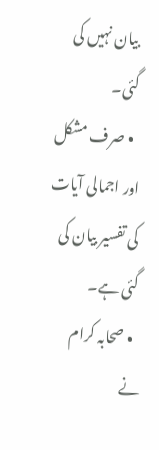بیان نہیں کی گئی۔
  • صرف مشکل اور اجمالی آیات کی تفسیر بیان کی گئی ہے۔
  • صحابہ کرام نے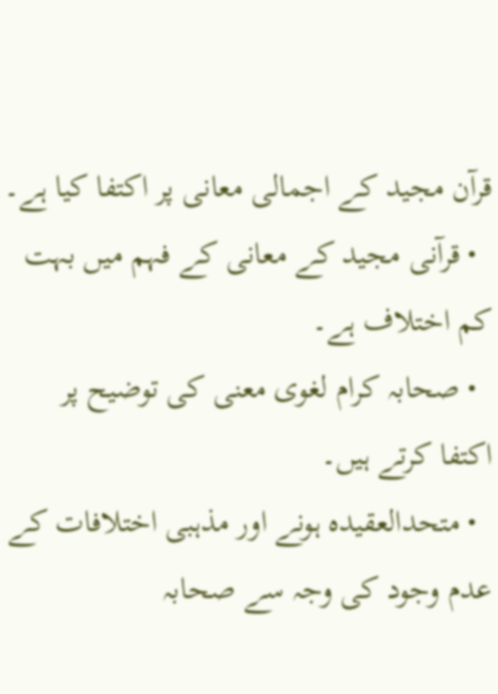قرآن مجید کے اجمالی معانی پر اکتفا کیا ہے۔
  • قرآنی مجید کے معانی کے فہم میں بہت کم اختلاف ہے۔
  • صحابہ کرام لغوی معنی کی توضیح پر اکتفا کرتے ہیں۔
  • متحدالعقیدہ ہونے اور مذہبی اختلافات کے عدم وجود کی وجہ سے صحابہ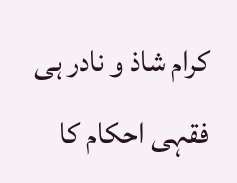کرام شاذ و نادر ہی فقہی احکام کا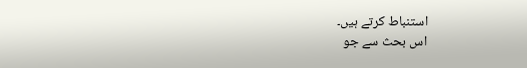استنباط کرتے ہیں۔
اس بحث سے جو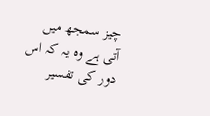چیز سمجھ میں آتی ہے وہ یہ کہ اس دور کی تفسیر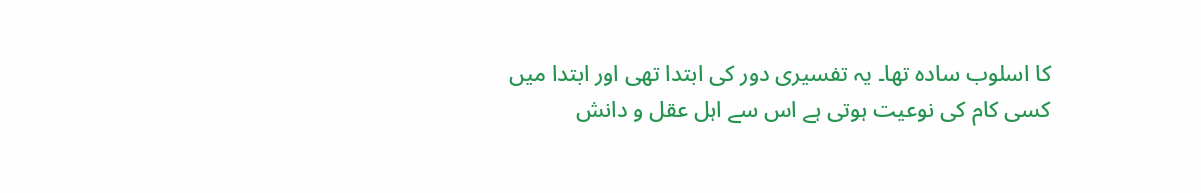کا اسلوب سادہ تھا۔ یہ تفسیری دور کی ابتدا تھی اور ابتدا میں کسی کام کی نوعیت ہوتی ہے اس سے اہل عقل و دانش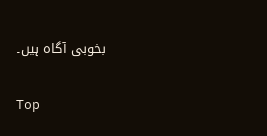بخوبی آگاہ ہیں۔

Top